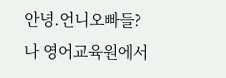안녕.언니오빠들?
나 영어교육원에서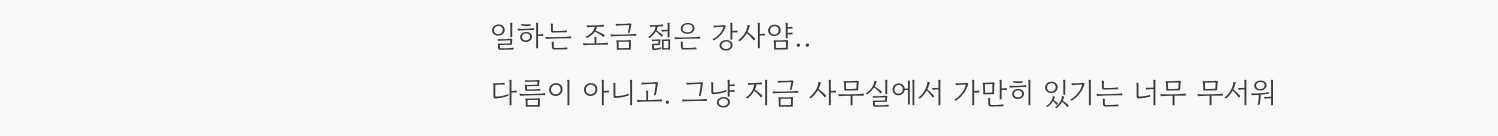일하는 조금 젊은 강사얌..
다름이 아니고. 그냥 지금 사무실에서 가만히 있기는 너무 무서워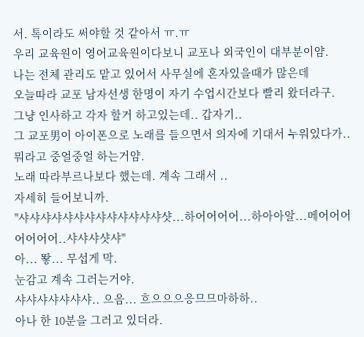서. 톡이라도 써야할 것 같아서 ㅠ.ㅠ
우리 교육원이 영어교육원이다보니 교포나 외국인이 대부분이얌.
나는 전체 관리도 맡고 있어서 사무실에 혼자있을때가 많은데
오늘따라 교포 남자선생 한명이 자기 수업시간보다 빨리 왔더라구.
그냥 인사하고 각자 할거 하고있는데.. 갑자기..
그 교포男이 아이폰으로 노래를 들으면서 의자에 기대서 누워있다가..
뭐라고 중얼중얼 하는거얌.
노래 따라부르나보다 했는데. 계속 그래서 ..
자세히 들어보니까.
"샤샤샤샤샤샤샤샤샤샤샤샤샤샷...하어어어어...하아아알...메어어어어어어어..샤샤샤샷샤"
아... 뙇... 무섭게 막.
눈감고 계속 그러는거야.
샤샤샤샤샤샤샤.. 으음... 흐으으으응므므마하하..
아나 한 10분을 그러고 있더라.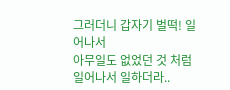그러더니 갑자기 벌떡! 일어나서
아무일도 없었던 것 처럼 일어나서 일하더라..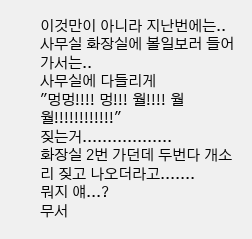이것만이 아니라 지난번에는..
사무실 화장실에 볼일보러 들어가서는..
사무실에 다들리게
"멍멍!!!! 멍!!! 월!!!! 월월!!!!!!!!!!!!"
짖는거..................
화장실 2번 가던데 두번다 개소리 짖고 나오더라고.......
뭐지 얘...?
무서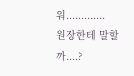워.............
원장한테 말할까....?